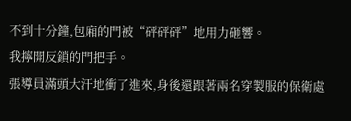不到十分鐘,包廂的門被“砰砰砰”地用力砸響。
我擰開反鎖的門把手。
張導員滿頭大汗地衝了進來,身後還跟著兩名穿製服的保衛處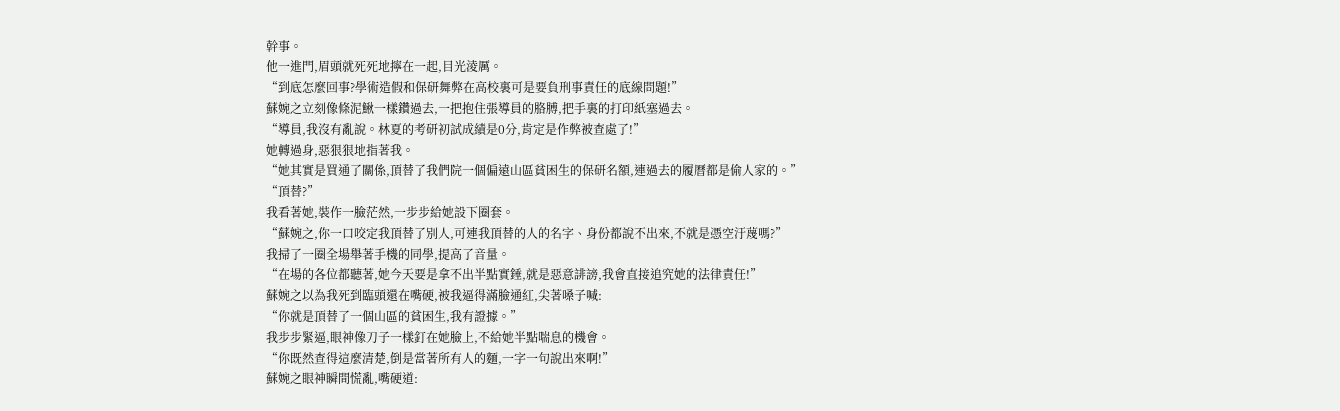幹事。
他一進門,眉頭就死死地擰在一起,目光淩厲。
“到底怎麼回事?學術造假和保研舞弊在高校裏可是要負刑事責任的底線問題!”
蘇婉之立刻像條泥鰍一樣鑽過去,一把抱住張導員的胳膊,把手裏的打印紙塞過去。
“導員,我沒有亂說。林夏的考研初試成績是0分,肯定是作弊被查處了!”
她轉過身,惡狠狠地指著我。
“她其實是買通了關係,頂替了我們院一個偏遠山區貧困生的保研名額,連過去的履曆都是偷人家的。”
“頂替?”
我看著她,裝作一臉茫然,一步步給她設下圈套。
“蘇婉之,你一口咬定我頂替了別人,可連我頂替的人的名字、身份都說不出來,不就是憑空汙蔑嗎?”
我掃了一圈全場舉著手機的同學,提高了音量。
“在場的各位都聽著,她今天要是拿不出半點實錘,就是惡意誹謗,我會直接追究她的法律責任!”
蘇婉之以為我死到臨頭還在嘴硬,被我逼得滿臉通紅,尖著嗓子喊:
“你就是頂替了一個山區的貧困生,我有證據。”
我步步緊逼,眼神像刀子一樣釘在她臉上,不給她半點喘息的機會。
“你既然查得這麼清楚,倒是當著所有人的麵,一字一句說出來啊!”
蘇婉之眼神瞬間慌亂,嘴硬道: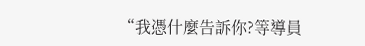“我憑什麼告訴你?等導員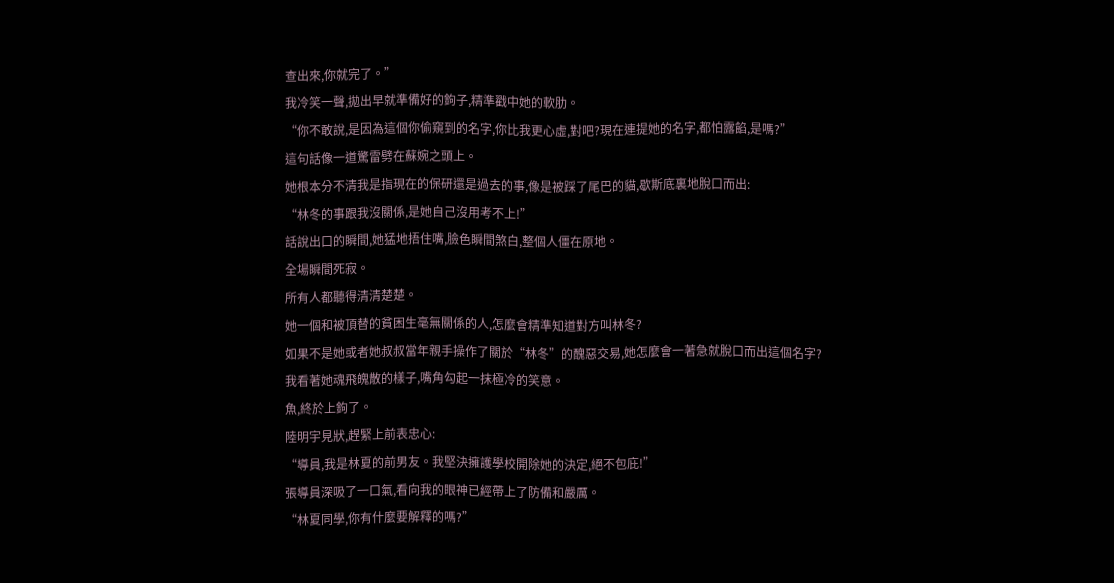查出來,你就完了。”
我冷笑一聲,拋出早就準備好的鉤子,精準戳中她的軟肋。
“你不敢說,是因為這個你偷窺到的名字,你比我更心虛,對吧?現在連提她的名字,都怕露餡,是嗎?”
這句話像一道驚雷劈在蘇婉之頭上。
她根本分不清我是指現在的保研還是過去的事,像是被踩了尾巴的貓,歇斯底裏地脫口而出:
“林冬的事跟我沒關係,是她自己沒用考不上!”
話說出口的瞬間,她猛地捂住嘴,臉色瞬間煞白,整個人僵在原地。
全場瞬間死寂。
所有人都聽得清清楚楚。
她一個和被頂替的貧困生毫無關係的人,怎麼會精準知道對方叫林冬?
如果不是她或者她叔叔當年親手操作了關於“林冬”的醜惡交易,她怎麼會一著急就脫口而出這個名字?
我看著她魂飛魄散的樣子,嘴角勾起一抹極冷的笑意。
魚,終於上鉤了。
陸明宇見狀,趕緊上前表忠心:
“導員,我是林夏的前男友。我堅決擁護學校開除她的決定,絕不包庇!”
張導員深吸了一口氣,看向我的眼神已經帶上了防備和嚴厲。
“林夏同學,你有什麼要解釋的嗎?”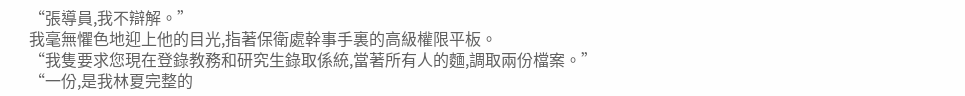“張導員,我不辯解。”
我毫無懼色地迎上他的目光,指著保衛處幹事手裏的高級權限平板。
“我隻要求您現在登錄教務和研究生錄取係統,當著所有人的麵,調取兩份檔案。”
“一份,是我林夏完整的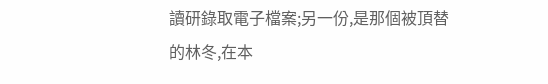讀研錄取電子檔案;另一份,是那個被頂替的林冬,在本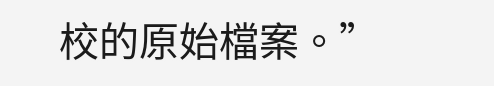校的原始檔案。”